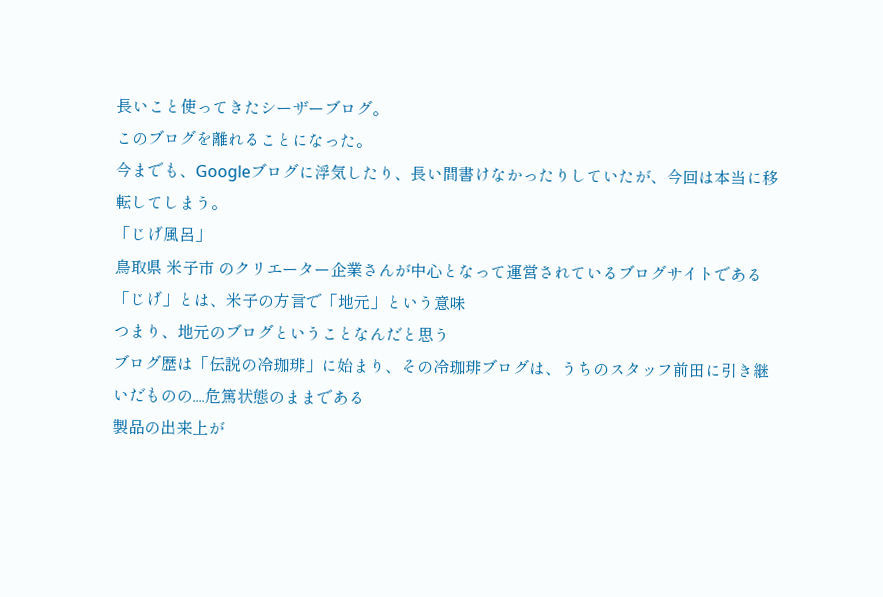長いこと使ってきたシーザーブログ。
このブログを離れることになった。
今までも、Googleブログに浮気したり、長い間書けなかったりしていたが、今回は本当に移転してしまう。
「じげ風呂」
鳥取県 米子市 のクリエーター企業さんが中心となって運営されているブログサイトである
「じげ」とは、米子の方言で「地元」という意味
つまり、地元のブログということなんだと思う
ブログ歴は「伝説の冷珈琲」に始まり、その冷珈琲ブログは、うちのスタッフ前田に引き継いだものの....危篤状態のままである
製品の出来上が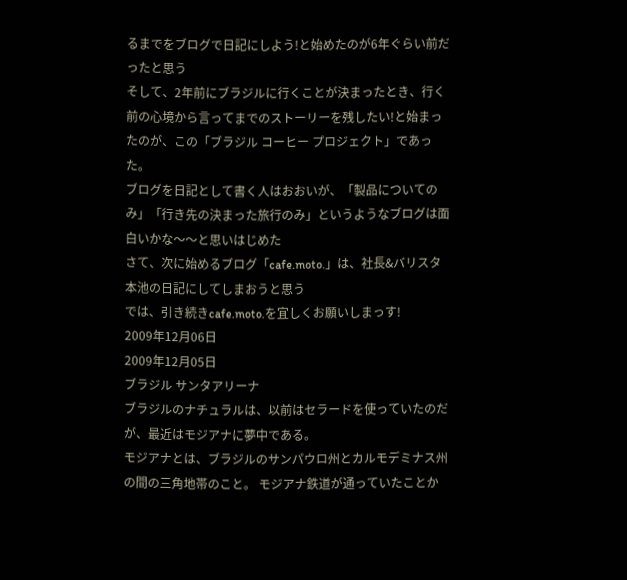るまでをブログで日記にしよう!と始めたのが6年ぐらい前だったと思う
そして、2年前にブラジルに行くことが決まったとき、行く前の心境から言ってまでのストーリーを残したい!と始まったのが、この「ブラジル コーヒー プロジェクト」であった。
ブログを日記として書く人はおおいが、「製品についてのみ」「行き先の決まった旅行のみ」というようなブログは面白いかな〜〜と思いはじめた
さて、次に始めるブログ「cafe.moto.」は、社長&バリスタ本池の日記にしてしまおうと思う
では、引き続きcafe.moto.を宜しくお願いしまっす!
2009年12月06日
2009年12月05日
ブラジル サンタアリーナ
ブラジルのナチュラルは、以前はセラードを使っていたのだが、最近はモジアナに夢中である。
モジアナとは、ブラジルのサンパウロ州とカルモデミナス州の間の三角地帯のこと。 モジアナ鉄道が通っていたことか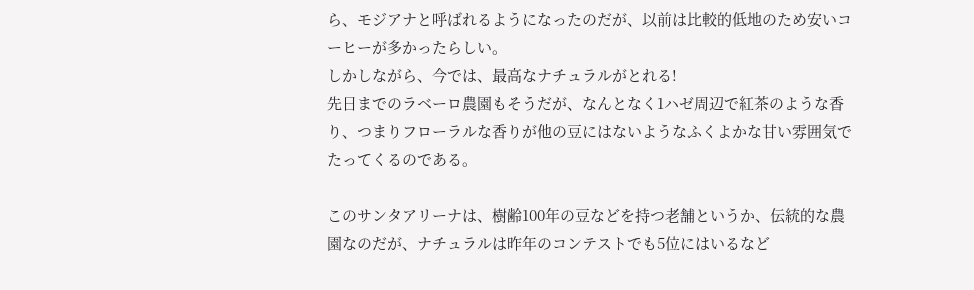ら、モジアナと呼ばれるようになったのだが、以前は比較的低地のため安いコーヒーが多かったらしい。
しかしながら、今では、最高なナチュラルがとれる!
先日までのラベーロ農園もそうだが、なんとなく1ハゼ周辺で紅茶のような香り、つまりフローラルな香りが他の豆にはないようなふくよかな甘い雰囲気でたってくるのである。

このサンタアリーナは、樹齢100年の豆などを持つ老舗というか、伝統的な農園なのだが、ナチュラルは昨年のコンテストでも5位にはいるなど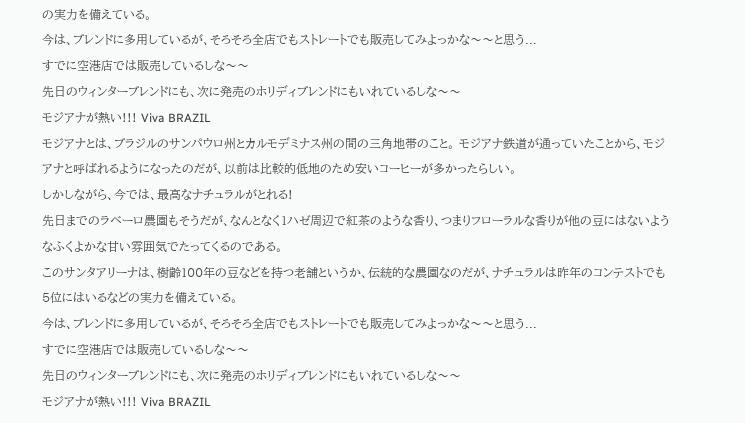の実力を備えている。
今は、ブレンドに多用しているが、そろそろ全店でもストレートでも販売してみよっかな〜〜と思う...
すでに空港店では販売しているしな〜〜
先日のウィンターブレンドにも、次に発売のホリディブレンドにもいれているしな〜〜
モジアナが熱い!!! Viva BRAZIL
モジアナとは、ブラジルのサンパウロ州とカルモデミナス州の間の三角地帯のこと。 モジアナ鉄道が通っていたことから、モジアナと呼ばれるようになったのだが、以前は比較的低地のため安いコーヒーが多かったらしい。
しかしながら、今では、最高なナチュラルがとれる!
先日までのラベーロ農園もそうだが、なんとなく1ハゼ周辺で紅茶のような香り、つまりフローラルな香りが他の豆にはないようなふくよかな甘い雰囲気でたってくるのである。
このサンタアリーナは、樹齢100年の豆などを持つ老舗というか、伝統的な農園なのだが、ナチュラルは昨年のコンテストでも5位にはいるなどの実力を備えている。
今は、ブレンドに多用しているが、そろそろ全店でもストレートでも販売してみよっかな〜〜と思う...
すでに空港店では販売しているしな〜〜
先日のウィンターブレンドにも、次に発売のホリディブレンドにもいれているしな〜〜
モジアナが熱い!!! Viva BRAZIL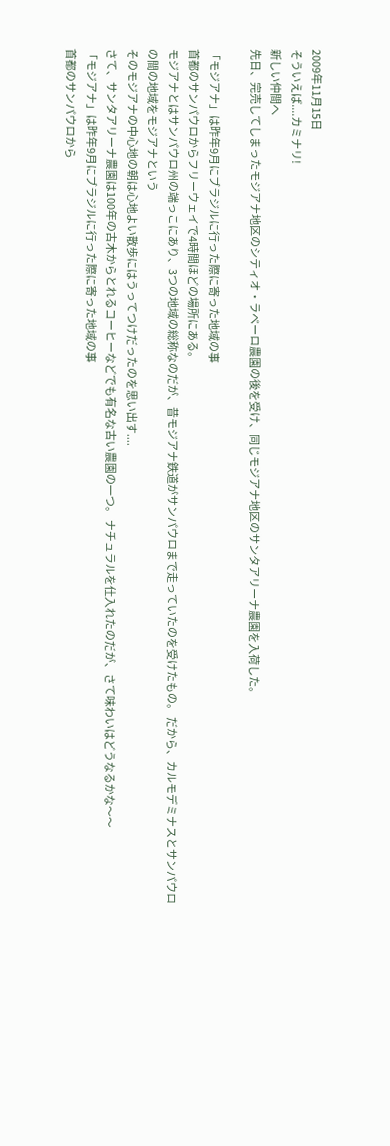2009年11月15日
そういえば....カミナリ!
新しい仲間へ
先日、完売してしまったモジアナ地区のシティオ・ラベーロ農園の後を受け、同じモジアナ地区のサンタアリーナ農園を入荷した。

「モジアナ」は昨年9月にブラジルに行った際に寄った地域の事
首都のサンパウロからフリーウェイで4時間ほどの場所にある。
モジアナとはサンパウロ州の端っこにあり、3つの地域の総称なのだが、昔モジアナ鉄道がサンパウロまで走っていたのを受けたもの。 だから、カルモデミナスとサンパウロの間の地域をモジアナという
そのモジアナの中心地の朝は心地よい散歩にはうってつけだったのを思い出す....
さて、サンタアリーナ農園は100年の古木からとれるコーヒーなどでも有名な古い農園の一つ。 ナチュラルを仕入れたのだが、さて味わいはどうなるかな〜〜
「モジアナ」は昨年9月にブラジルに行った際に寄った地域の事
首都のサンパウロから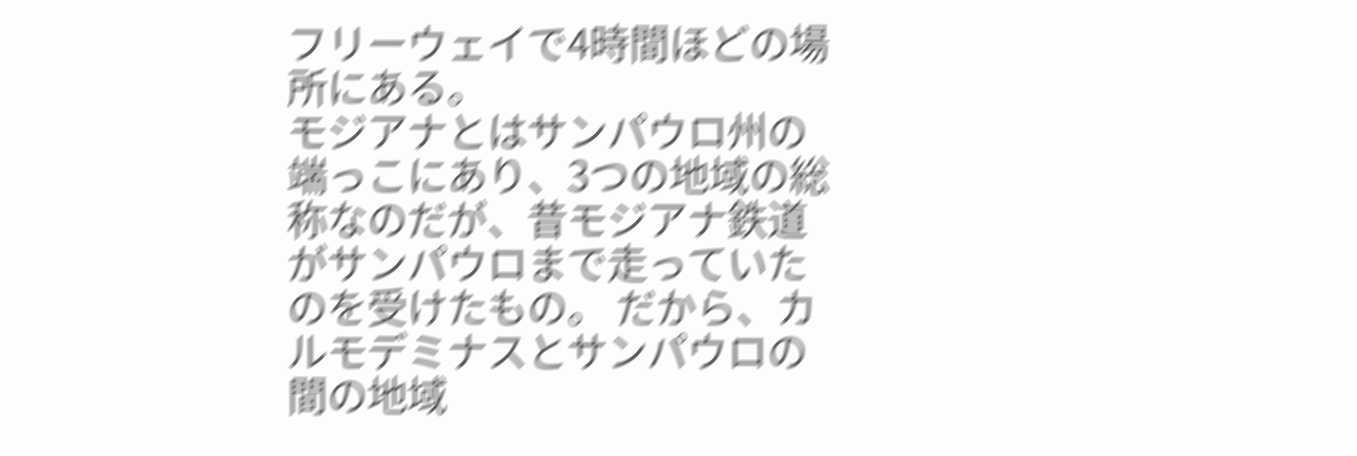フリーウェイで4時間ほどの場所にある。
モジアナとはサンパウロ州の端っこにあり、3つの地域の総称なのだが、昔モジアナ鉄道がサンパウロまで走っていたのを受けたもの。 だから、カルモデミナスとサンパウロの間の地域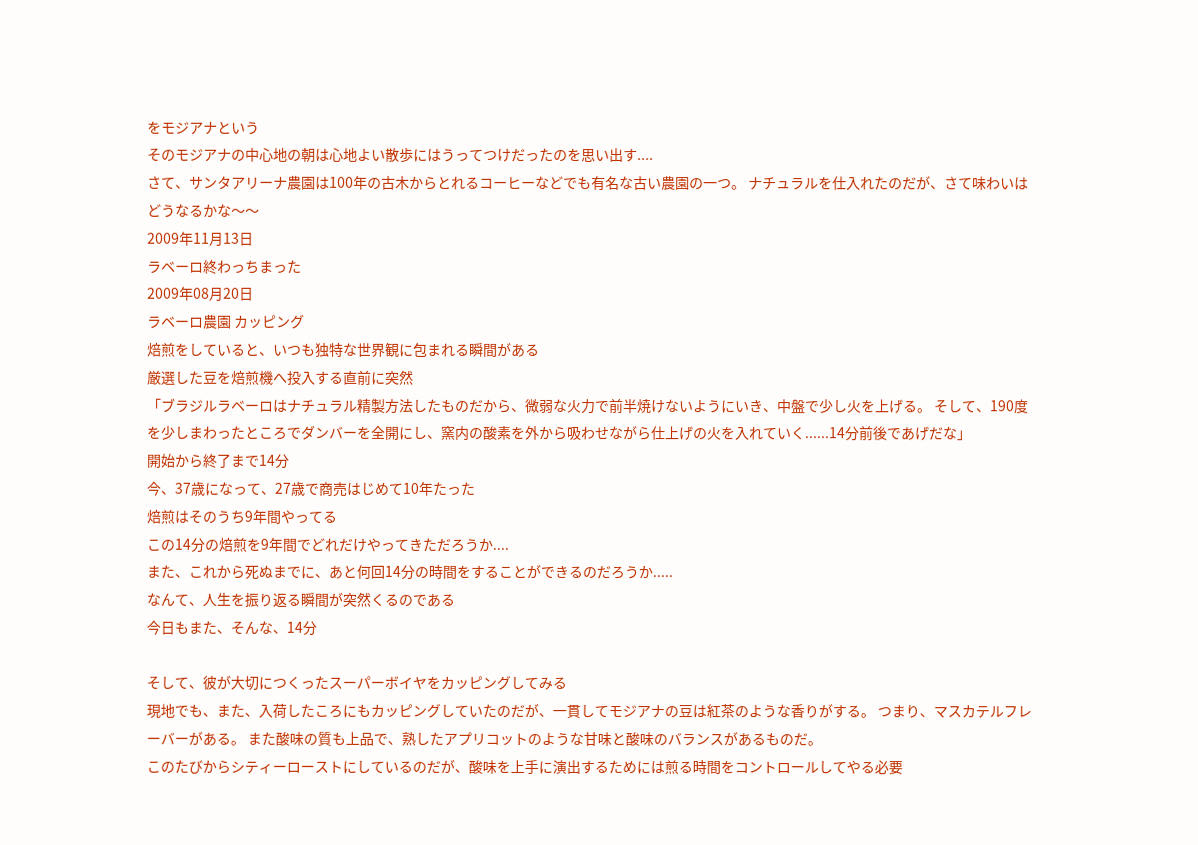をモジアナという
そのモジアナの中心地の朝は心地よい散歩にはうってつけだったのを思い出す....
さて、サンタアリーナ農園は100年の古木からとれるコーヒーなどでも有名な古い農園の一つ。 ナチュラルを仕入れたのだが、さて味わいはどうなるかな〜〜
2009年11月13日
ラベーロ終わっちまった
2009年08月20日
ラベーロ農園 カッピング
焙煎をしていると、いつも独特な世界観に包まれる瞬間がある
厳選した豆を焙煎機へ投入する直前に突然
「ブラジルラベーロはナチュラル精製方法したものだから、微弱な火力で前半焼けないようにいき、中盤で少し火を上げる。 そして、190度を少しまわったところでダンバーを全開にし、窯内の酸素を外から吸わせながら仕上げの火を入れていく......14分前後であげだな」
開始から終了まで14分
今、37歳になって、27歳で商売はじめて10年たった
焙煎はそのうち9年間やってる
この14分の焙煎を9年間でどれだけやってきただろうか....
また、これから死ぬまでに、あと何回14分の時間をすることができるのだろうか.....
なんて、人生を振り返る瞬間が突然くるのである
今日もまた、そんな、14分

そして、彼が大切につくったスーパーボイヤをカッピングしてみる
現地でも、また、入荷したころにもカッピングしていたのだが、一貫してモジアナの豆は紅茶のような香りがする。 つまり、マスカテルフレーバーがある。 また酸味の質も上品で、熟したアプリコットのような甘味と酸味のバランスがあるものだ。
このたびからシティーローストにしているのだが、酸味を上手に演出するためには煎る時間をコントロールしてやる必要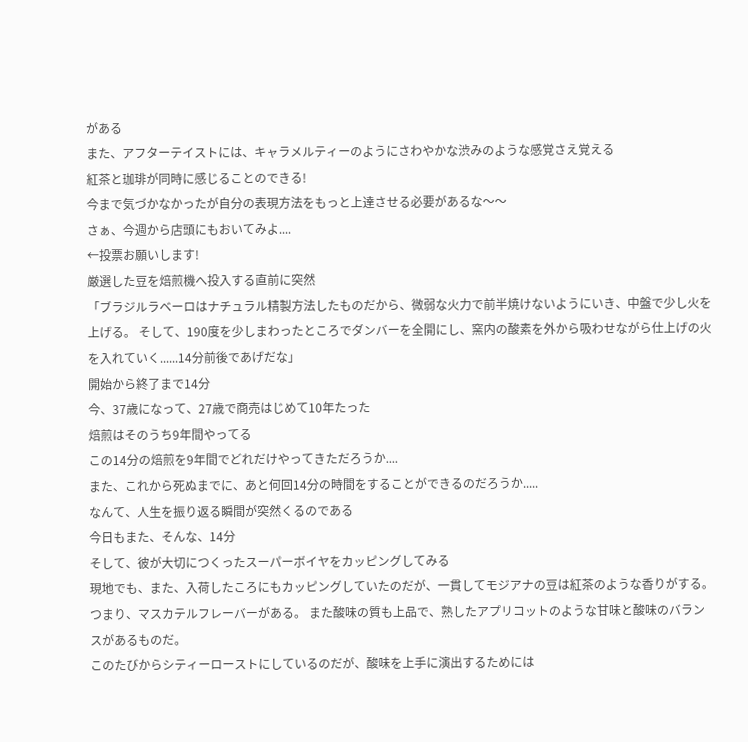がある
また、アフターテイストには、キャラメルティーのようにさわやかな渋みのような感覚さえ覚える
紅茶と珈琲が同時に感じることのできる!
今まで気づかなかったが自分の表現方法をもっと上達させる必要があるな〜〜
さぁ、今週から店頭にもおいてみよ....
←投票お願いします!
厳選した豆を焙煎機へ投入する直前に突然
「ブラジルラベーロはナチュラル精製方法したものだから、微弱な火力で前半焼けないようにいき、中盤で少し火を上げる。 そして、190度を少しまわったところでダンバーを全開にし、窯内の酸素を外から吸わせながら仕上げの火を入れていく......14分前後であげだな」
開始から終了まで14分
今、37歳になって、27歳で商売はじめて10年たった
焙煎はそのうち9年間やってる
この14分の焙煎を9年間でどれだけやってきただろうか....
また、これから死ぬまでに、あと何回14分の時間をすることができるのだろうか.....
なんて、人生を振り返る瞬間が突然くるのである
今日もまた、そんな、14分
そして、彼が大切につくったスーパーボイヤをカッピングしてみる
現地でも、また、入荷したころにもカッピングしていたのだが、一貫してモジアナの豆は紅茶のような香りがする。 つまり、マスカテルフレーバーがある。 また酸味の質も上品で、熟したアプリコットのような甘味と酸味のバランスがあるものだ。
このたびからシティーローストにしているのだが、酸味を上手に演出するためには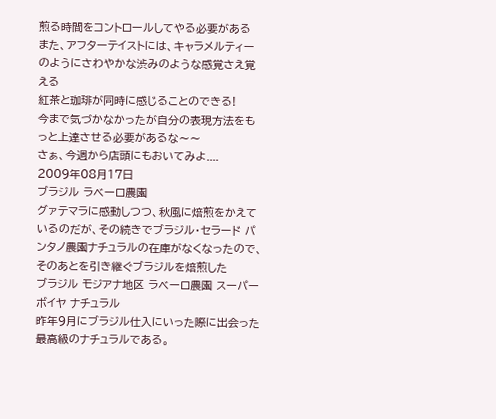煎る時間をコントロールしてやる必要がある
また、アフターテイストには、キャラメルティーのようにさわやかな渋みのような感覚さえ覚える
紅茶と珈琲が同時に感じることのできる!
今まで気づかなかったが自分の表現方法をもっと上達させる必要があるな〜〜
さぁ、今週から店頭にもおいてみよ....
2009年08月17日
ブラジル ラベーロ農園
グァテマラに感動しつつ、秋風に焙煎をかえているのだが、その続きでブラジル・セラード パンタノ農園ナチュラルの在庫がなくなったので、そのあとを引き継ぐブラジルを焙煎した
ブラジル モジアナ地区 ラベーロ農園 スーパーボイヤ ナチュラル
昨年9月にブラジル仕入にいった際に出会った最高級のナチュラルである。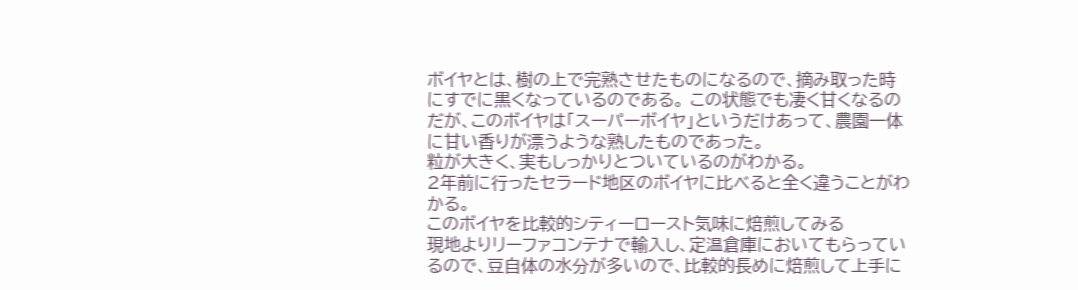ボイヤとは、樹の上で完熟させたものになるので、摘み取った時にすでに黒くなっているのである。 この状態でも凄く甘くなるのだが、このボイヤは「スーパーボイヤ」というだけあって、農園一体に甘い香りが漂うような熟したものであった。
粒が大きく、実もしっかりとついているのがわかる。
2年前に行ったセラード地区のボイヤに比べると全く違うことがわかる。
このボイヤを比較的シティーロースト気味に焙煎してみる
現地よりリーファコンテナで輸入し、定温倉庫においてもらっているので、豆自体の水分が多いので、比較的長めに焙煎して上手に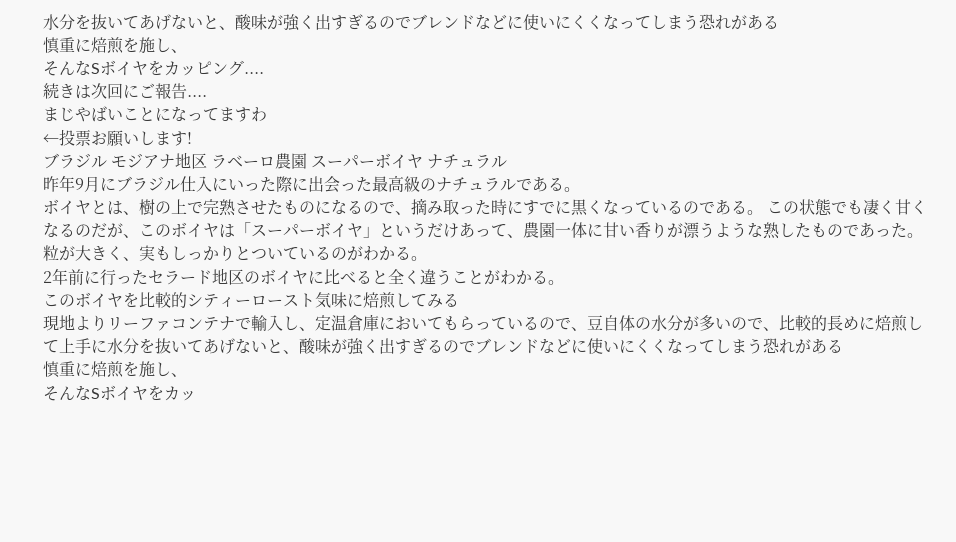水分を抜いてあげないと、酸味が強く出すぎるのでブレンドなどに使いにくくなってしまう恐れがある
慎重に焙煎を施し、
そんなSボイヤをカッピング....
続きは次回にご報告....
まじやばいことになってますわ
←投票お願いします!
ブラジル モジアナ地区 ラベーロ農園 スーパーボイヤ ナチュラル
昨年9月にブラジル仕入にいった際に出会った最高級のナチュラルである。
ボイヤとは、樹の上で完熟させたものになるので、摘み取った時にすでに黒くなっているのである。 この状態でも凄く甘くなるのだが、このボイヤは「スーパーボイヤ」というだけあって、農園一体に甘い香りが漂うような熟したものであった。
粒が大きく、実もしっかりとついているのがわかる。
2年前に行ったセラード地区のボイヤに比べると全く違うことがわかる。
このボイヤを比較的シティーロースト気味に焙煎してみる
現地よりリーファコンテナで輸入し、定温倉庫においてもらっているので、豆自体の水分が多いので、比較的長めに焙煎して上手に水分を抜いてあげないと、酸味が強く出すぎるのでブレンドなどに使いにくくなってしまう恐れがある
慎重に焙煎を施し、
そんなSボイヤをカッ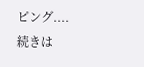ピング....
続きは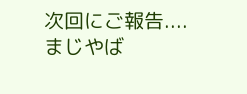次回にご報告....
まじやば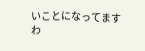いことになってますわ